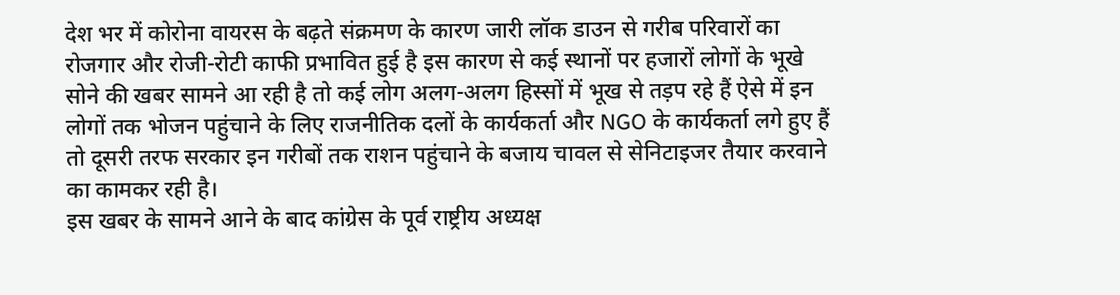देश भर में कोरोना वायरस के बढ़ते संक्रमण के कारण जारी लॉक डाउन से गरीब परिवारों का रोजगार और रोजी-रोटी काफी प्रभावित हुई है इस कारण से कई स्थानों पर हजारों लोगों के भूखे सोने की खबर सामने आ रही है तो कई लोग अलग-अलग हिस्सों में भूख से तड़प रहे हैं ऐसे में इन लोगों तक भोजन पहुंचाने के लिए राजनीतिक दलों के कार्यकर्ता और NGO के कार्यकर्ता लगे हुए हैं तो दूसरी तरफ सरकार इन गरीबों तक राशन पहुंचाने के बजाय चावल से सेनिटाइजर तैयार करवाने का कामकर रही है।
इस खबर के सामने आने के बाद कांग्रेस के पूर्व राष्ट्रीय अध्यक्ष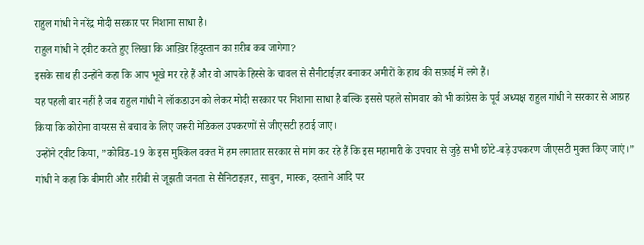राहुल गांधी ने नरेंद्र मोदी सरकार पर निशाना साधा है।
राहुल गांधी ने ट्वीट करते हुए लिखा कि आख़िर हिंदुस्तान का ग़रीब कब जागेगा?
इसके साथ ही उन्होंने कहा कि आप भूखे मर रहे हैं और वो आपके हिस्से के चावल से सैनीटाईज़र बनाकर अमीरों के हाथ की सफ़ाई में लगे हैं।
यह पहली बार नहीं है जब राहुल गांधी ने लॉकडाउन को लेकर मोदी सरकार पर निशाना साधा है बल्कि इससे पहले सोमवार को भी कांग्रेस के पूर्व अध्यक्ष राहुल गांधी ने सरकार से आग्रह किया कि कोरोना वायरस से बचाव के लिए जरूरी मेडिकल उपकरणों से जीएसटी हटाई जाए।
उन्होंने ट्वीट किया, ”कोविड-19 के इस मुश्किल वक्त में हम लगातार सरकार से मांग कर रहे हैं कि इस महामारी के उपचार से जुड़े सभी छोटे-बड़े उपकरण जीएसटी मुक्त किए जाएं।” गांधी ने कहा कि बीमारी और ग़रीबी से जूझती जनता से सैनिटाइज़र, साबुन, मास्क, दस्ताने आदि पर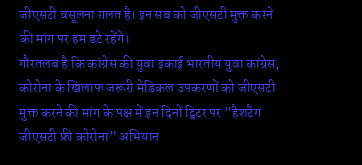जीएसटी वसूलना ग़लत है। इन सब को जीएसटी मुक्त करने की मांग पर हम डटे रहेंगे।
गौरतलब है कि कांग्रेस की युवा इकाई भारतीय युवा कांग्रेस, कोरोना के खिलाफ जरूरी मेडिकल उपकरणों को जीएसटी मुक्त करने की मांग के पक्ष में इन दिनों ट्विटर पर ”हैशटैग जीएसटी फ्री कोरोना” अभियान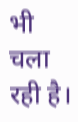भी चला रही है।